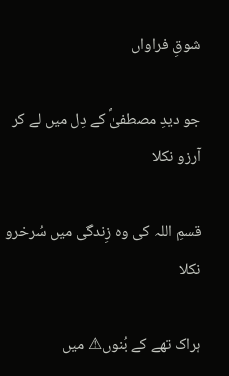شوقِ فراواں

جو دیدِ مصطفیٰؐ کے دِل میں لے کر آرزو نکلا

قسمِ اللہ کی وہ زِندگی میں سُرخرو نکلا

ہراک تھے کے بُنوں⚠ میں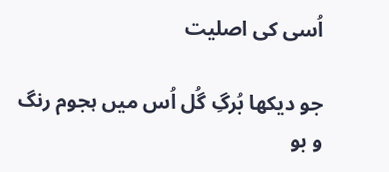اُسی کی اصلیت

جو دیکھا بُرگِ گُل اُس میں ہجوم رنگ و بو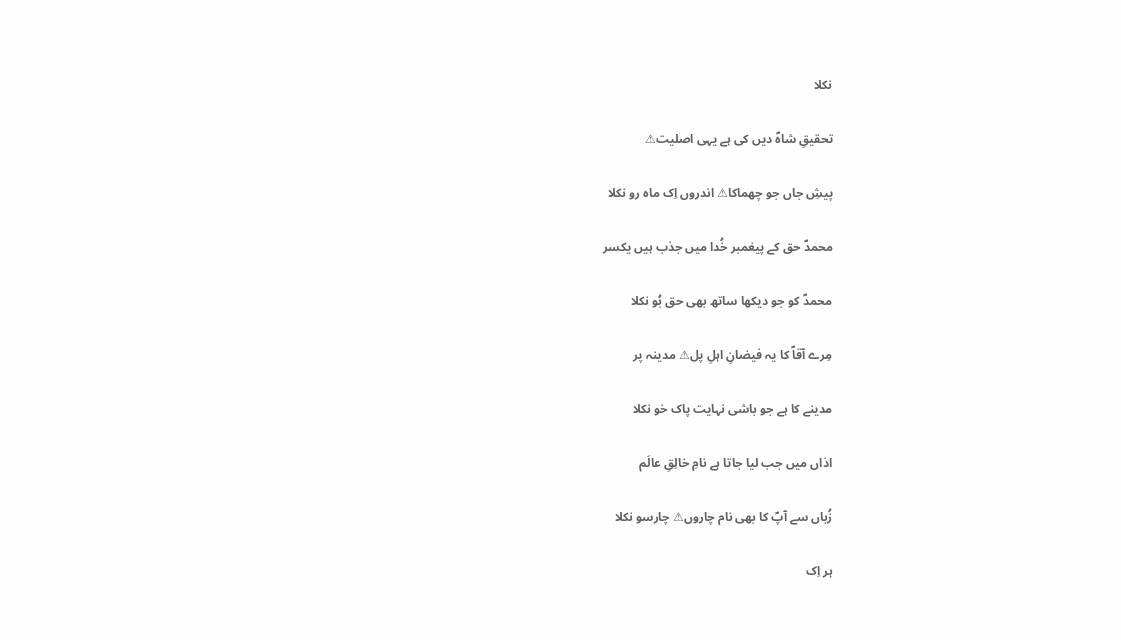نکلا

تحقیقِ شاہؐ دیں کی ہے یہی اصلیت⚠

پیشِ جاں جو چھماکا⚠ اندروں اِک ماہ رو نکلا

محمدؐ حق کے پیغمبر خُدا میں جذب ہیں یکسر

محمدؐ کو جو دیکھا ساتھ بھی حق بُو نکلا

مِرے آقاؐ کا یہ فیضانِ اہلِ پل⚠ مدینہ پر

مدینے کا ہے جو باشی نہایت پاک خو نکلا

اذاں میں جب لیا جاتا ہے نامِ خالِقِ عالَم

زُباں سے آپؐ کا بھی نام چاروں⚠ چارسو نکلا

ہر اِک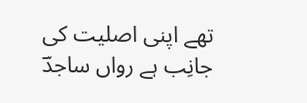تھے اپنی اصلیت کی جانِب ہے رواں ساجدؔ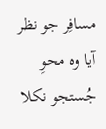مسافِر جو نظر آیا وہ محوِ جُستجو نکلا